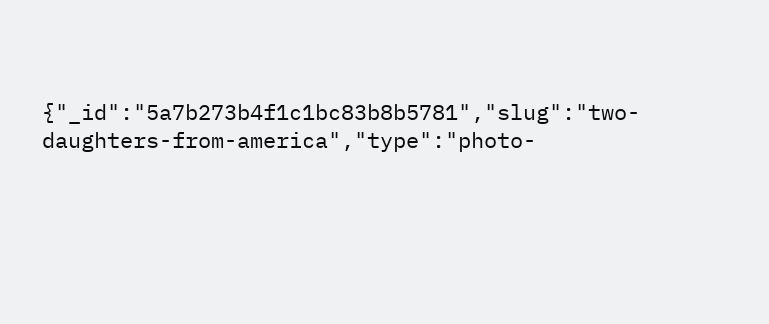{"_id":"5a7b273b4f1c1bc83b8b5781","slug":"two-daughters-from-america","type":"photo-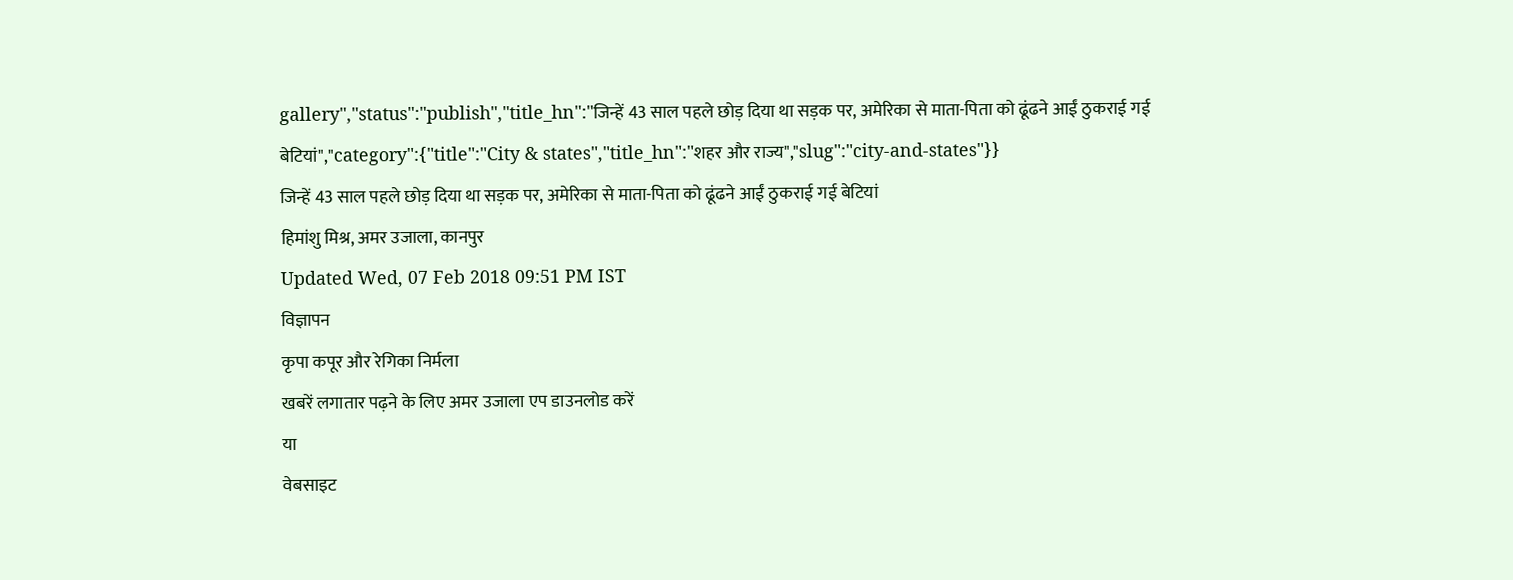gallery","status":"publish","title_hn":"जिन्हें 43 साल पहले छोड़ दिया था सड़क पर, अमेरिका से माता-पिता को ढूंढने आईं ठुकराई गई बेटियां","category":{"title":"City & states","title_hn":"शहर और राज्य","slug":"city-and-states"}}
जिन्हें 43 साल पहले छोड़ दिया था सड़क पर, अमेरिका से माता-पिता को ढूंढने आईं ठुकराई गई बेटियां
हिमांशु मिश्र, अमर उजाला, कानपुर
Updated Wed, 07 Feb 2018 09:51 PM IST
विज्ञापन
कृपा कपूर और रेगिका निर्मला
खबरें लगातार पढ़ने के लिए अमर उजाला एप डाउनलोड करें
या
वेबसाइट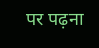पर पढ़ना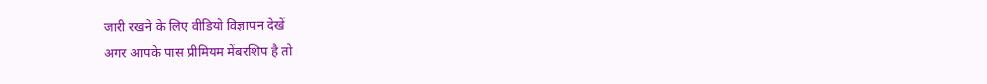जारी रखने के लिए वीडियो विज्ञापन देखें
अगर आपके पास प्रीमियम मेंबरशिप है तो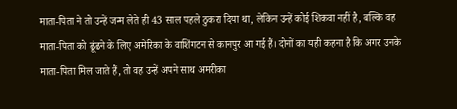माता-पिता ने तो उन्हें जन्म लेते ही 43 साल पहले ठुकरा दिया था, लेकिन उन्हें कोई शिकवा नहीं है, बल्कि वह माता-पिता को ढूंढने के लिए अमेरिका के वाशिंगटन से कानपुर आ गई हैं। दोनों का यही कहना है कि अगर उनके माता-पिता मिल जाते हैं, तो वह उन्हें अपने साथ अमरीका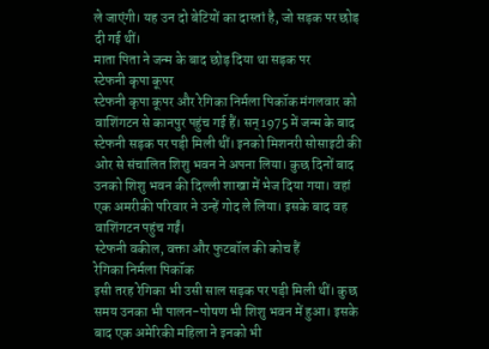ले जाएंगी। यह उन दो बेटियों का दास्तां है, जो सड़क पर छोड़ दी गई थीं।
माता पिता ने जन्म के बाद छोड़ दिया था सड़क पर
स्टेफनी कृपा कूपर
स्टेफनी कृपा कूपर और रेगिका निर्मला पिकॉक मंगलवार को वाशिंगटन से कानपुर पहुंच गई हैं। सन् 1975 में जन्म के बाद स्टेफनी सड़क पर पड़ी मिली थीं। इनको मिशनरी सोसाइटी की ओर से संचालित शिशु भवन ने अपना लिया। कुछ दिनों बाद उनको शिशु भवन की दिल्ली शाखा में भेज दिया गया। वहां एक अमरीकी परिवार ने उन्हें गोद ले लिया। इसके बाद वह वाशिंगटन पहुंच गईं।
स्टेफनी वकील, वक्ता और फुटबॉल की कोच हैं
रेगिका निर्मला पिकॉक
इसी तरह रेगिका भी उसी साल सड़क पर पड़ी मिली थीं। कुछ समय उनका भी पालन-पोषण भी शिशु भवन में हुआ। इसके बाद एक अमेरिकी महिला ने इनको भी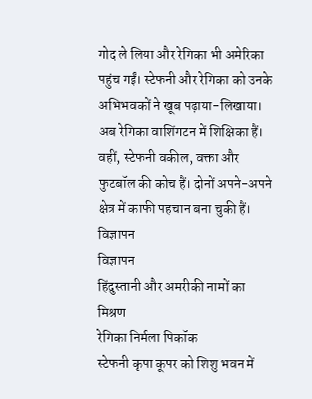गोद ले लिया और रेगिका भी अमेरिका पहुंच गईं। स्टेफनी और रेगिका को उनके अभिभवकों ने खूब पढ़ाया-लिखाया। अब रेगिका वाशिंगटन में शिक्षिका हैं। वहीं, स्टेफनी वकील, वक्ता और फुटबॉल की कोच हैं। दोनों अपने-अपने क्षेत्र में काफी पहचान बना चुकी हैं।
विज्ञापन
विज्ञापन
हिंदुस्तानी और अमरीकी नामों का मिश्रण
रेगिका निर्मला पिकॉक
स्टेफनी कृपा कूपर को शिशु भवन में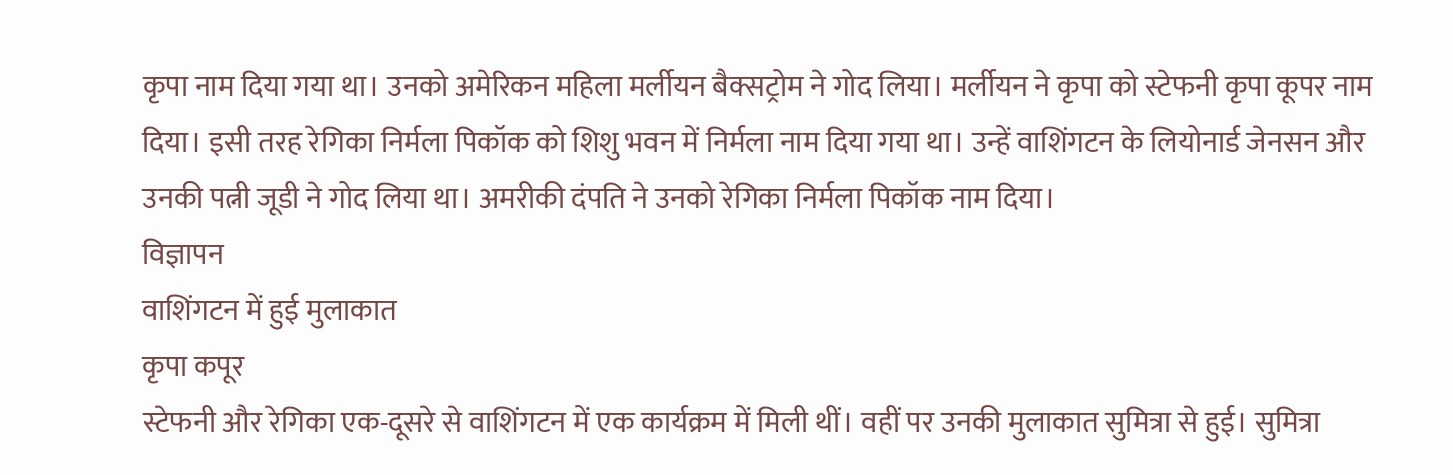कृपा नाम दिया गया था। उनको अमेरिकन महिला मर्लीयन बैक्सट्रोम ने गोद लिया। मर्लीयन ने कृपा को स्टेफनी कृपा कूपर नाम दिया। इसी तरह रेगिका निर्मला पिकॉक को शिशु भवन में निर्मला नाम दिया गया था। उन्हें वाशिंगटन के लियोनार्ड जेनसन और उनकी पत्नी जूडी ने गोद लिया था। अमरीकी दंपति ने उनको रेगिका निर्मला पिकॉक नाम दिया।
विज्ञापन
वाशिंगटन में हुई मुलाकात
कृपा कपूर
स्टेफनी और रेगिका एक-दूसरे से वाशिंगटन में एक कार्यक्रम में मिली थीं। वहीं पर उनकी मुलाकात सुमित्रा से हुई। सुमित्रा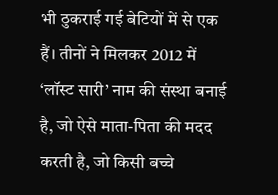भी ठुकराई गई बेटियों में से एक हैं। तीनों ने मिलकर 2012 में ‘लॉस्ट सारी’ नाम की संस्था बनाई है, जो ऐसे माता-पिता की मदद करती है, जो किसी बच्चे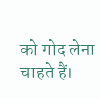को गोद लेना चाहते हैं।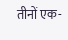तीनों एक-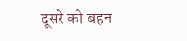दूसरे को बहन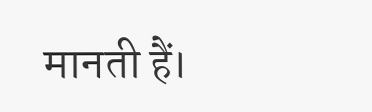मानती हैं।